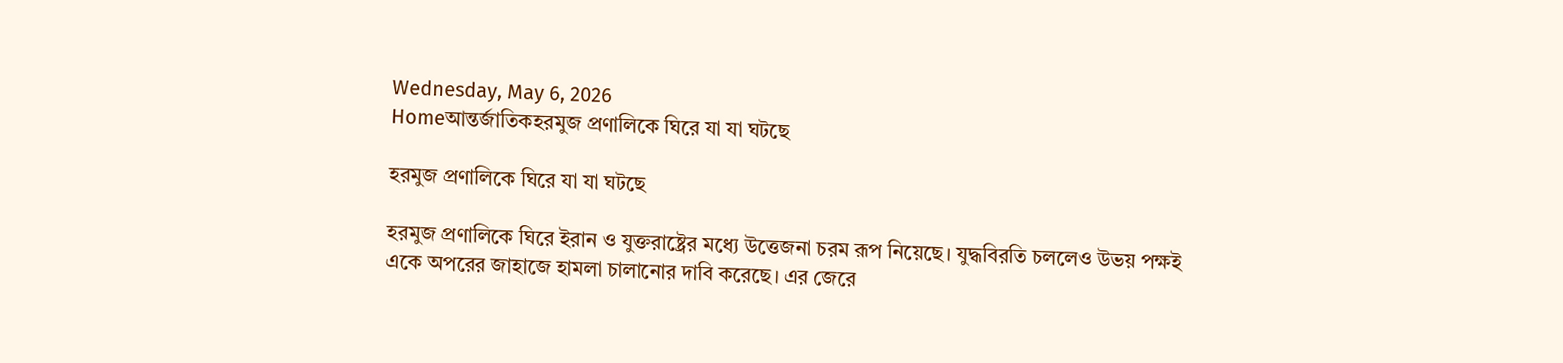Wednesday, May 6, 2026
Homeআন্তর্জাতিকহরমুজ প্রণালিকে ঘিরে যা যা ঘটছে

হরমুজ প্রণালিকে ঘিরে যা যা ঘটছে

হরমুজ প্রণালিকে ঘিরে ইরান ও যুক্তরাষ্ট্রের মধ্যে উত্তেজনা চরম রূপ নিয়েছে। যুদ্ধবিরতি চললেও উভয় পক্ষই একে অপরের জাহাজে হামলা চালানোর দাবি করেছে। এর জেরে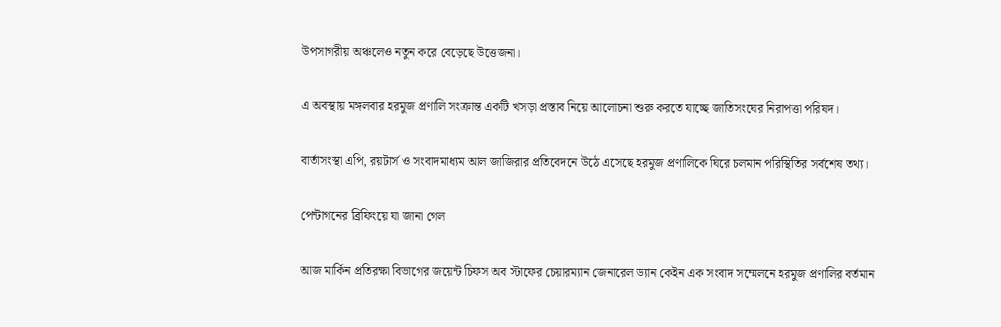উপসাগরীয় অঞ্চলেও নতুন করে বেড়েছে উত্তেজনা।

এ অবস্থায় মঙ্গলবার হরমুজ প্রণালি সংক্রান্ত একটি খসড়া প্রস্তাব নিয়ে আলোচনা শুরু করতে যাচ্ছে জাতিসংঘের নিরাপত্তা পরিষদ।

বার্তাসংস্থা এপি, রয়টার্স ও সংবাদমাধ্যম আল জাজিরার প্রতিবেদনে উঠে এসেছে হরমুজ প্রণালিকে ঘিরে চলমান পরিস্থিতির সর্বশেষ তথ্য।

পেন্টাগনের ব্রিফিংয়ে যা জানা গেল

আজ মার্কিন প্রতিরক্ষা বিভাগের জয়েন্ট চিফস অব স্টাফের চেয়ারম্যান জেনারেল ড্যান কেইন এক সংবাদ সম্মেলনে হরমুজ প্রণালির বর্তমান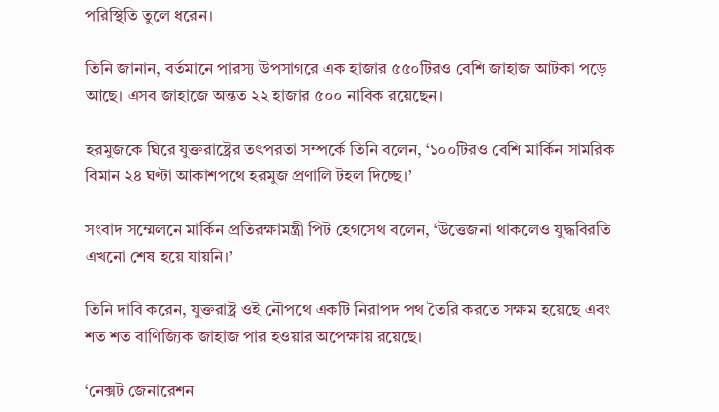পরিস্থিতি তুলে ধরেন।

তিনি জানান, বর্তমানে পারস্য উপসাগরে এক হাজার ৫৫০টিরও বেশি জাহাজ আটকা পড়ে আছে। এসব জাহাজে অন্তত ২২ হাজার ৫০০ নাবিক রয়েছেন।

হরমুজকে ঘিরে যুক্তরাষ্ট্রের তৎপরতা সম্পর্কে তিনি বলেন, ‘১০০টিরও বেশি মার্কিন সামরিক বিমান ২৪ ঘণ্টা আকাশপথে হরমুজ প্রণালি টহল দিচ্ছে।’

সংবাদ সম্মেলনে মার্কিন প্রতিরক্ষামন্ত্রী পিট হেগসেথ বলেন, ‘উত্তেজনা থাকলেও যুদ্ধবিরতি এখনো শেষ হয়ে যায়নি।’

তিনি দাবি করেন, যুক্তরাষ্ট্র ওই নৌপথে একটি নিরাপদ পথ তৈরি করতে সক্ষম হয়েছে এবং শত শত বাণিজ্যিক জাহাজ পার হওয়ার অপেক্ষায় রয়েছে।

‘নেক্সট জেনারেশন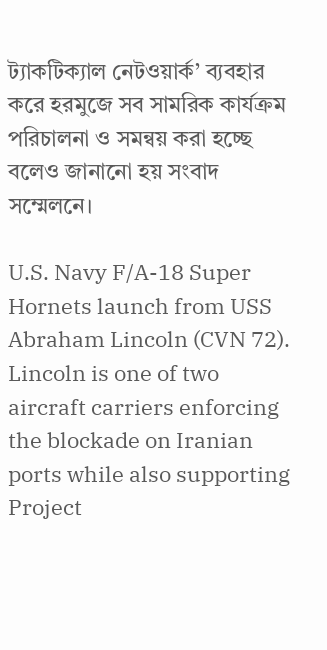ট্যাকটিক্যাল নেটওয়ার্ক’ ব্যবহার করে হরমুজে সব সামরিক কার্যক্রম পরিচালনা ও সমন্বয় করা হচ্ছে বলেও জানানো হয় সংবাদ সম্মেলনে।

U.S. Navy F/A-18 Super Hornets launch from USS Abraham Lincoln (CVN 72). Lincoln is one of two aircraft carriers enforcing the blockade on Iranian ports while also supporting Project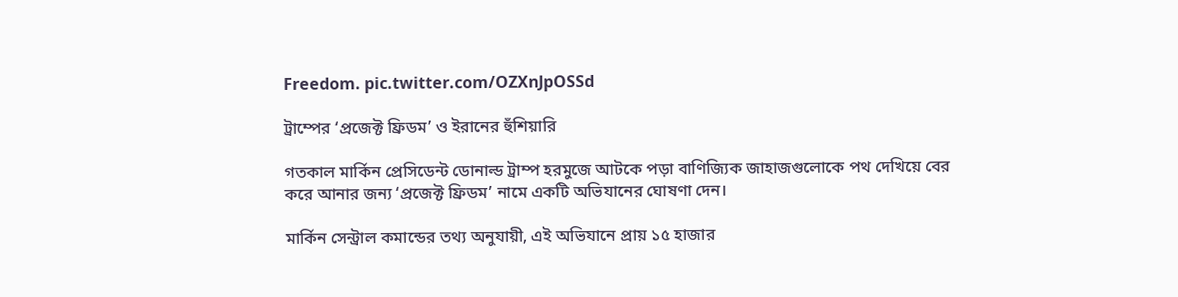Freedom. pic.twitter.com/OZXnJpOSSd

ট্রাম্পের ‘প্রজেক্ট ফ্রিডম’ ও ইরানের হুঁশিয়ারি

গতকাল মার্কিন প্রেসিডেন্ট ডোনাল্ড ট্রাম্প হরমুজে আটকে পড়া বাণিজ্যিক জাহাজগুলোকে পথ দেখিয়ে বের করে আনার জন্য ‘প্রজেক্ট ফ্রিডম’ নামে একটি অভিযানের ঘোষণা দেন।

মার্কিন সেন্ট্রাল কমান্ডের তথ্য অনুযায়ী, এই অভিযানে প্রায় ১৫ হাজার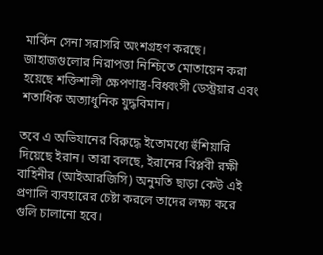মার্কিন সেনা সরাসরি অংশগ্রহণ করছে। জাহাজগুলোর নিরাপত্তা নিশ্চিতে মোতায়েন করা হয়েছে শক্তিশালী ক্ষেপণাস্ত্র-বিধ্বংসী ডেস্ট্রয়ার এবং শতাধিক অত্যাধুনিক যুদ্ধবিমান।

তবে এ অভিযানের বিরুদ্ধে ইতোমধ্যে হুঁশিয়ারি দিয়েছে ইরান। তারা বলছে, ইরানের বিপ্লবী রক্ষী বাহিনীর (আইআরজিসি) অনুমতি ছাড়া কেউ এই প্রণালি ব্যবহারের চেষ্টা করলে তাদের লক্ষ্য করে গুলি চালানো হবে।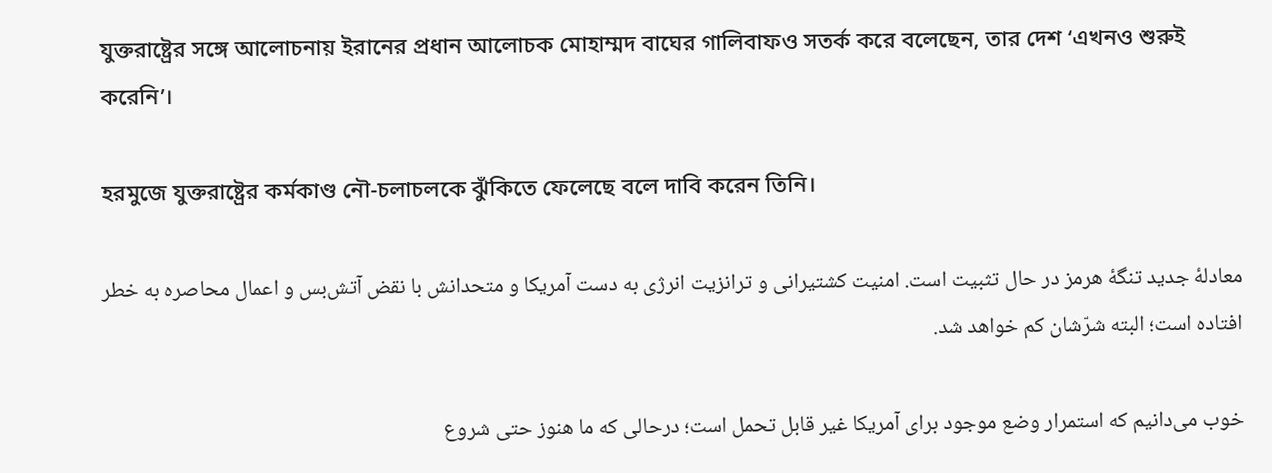যুক্তরাষ্ট্রের সঙ্গে আলোচনায় ইরানের প্রধান আলোচক মোহাম্মদ বাঘের গালিবাফও সতর্ক করে বলেছেন, তার দেশ ‘এখনও শুরুই করেনি’।

হরমুজে যুক্তরাষ্ট্রের কর্মকাণ্ড নৌ-চলাচলকে ঝুঁকিতে ফেলেছে বলে দাবি করেন তিনি।

معادلهٔ‌ جدید تنگهٔ هرمز در حال تثبیت است. امنیت کشتیرانی و ترانزیت انرژی به دست آمریکا و متحدانش با نقض آتش‌بس و اعمال محاصره به خطر افتاده است؛ البته شرّشان کم خواهد شد.

خوب می‌دانیم که استمرار وضع موجود برای آمریکا غیر قابل تحمل است؛ درحالی که ما هنوز حتی شروع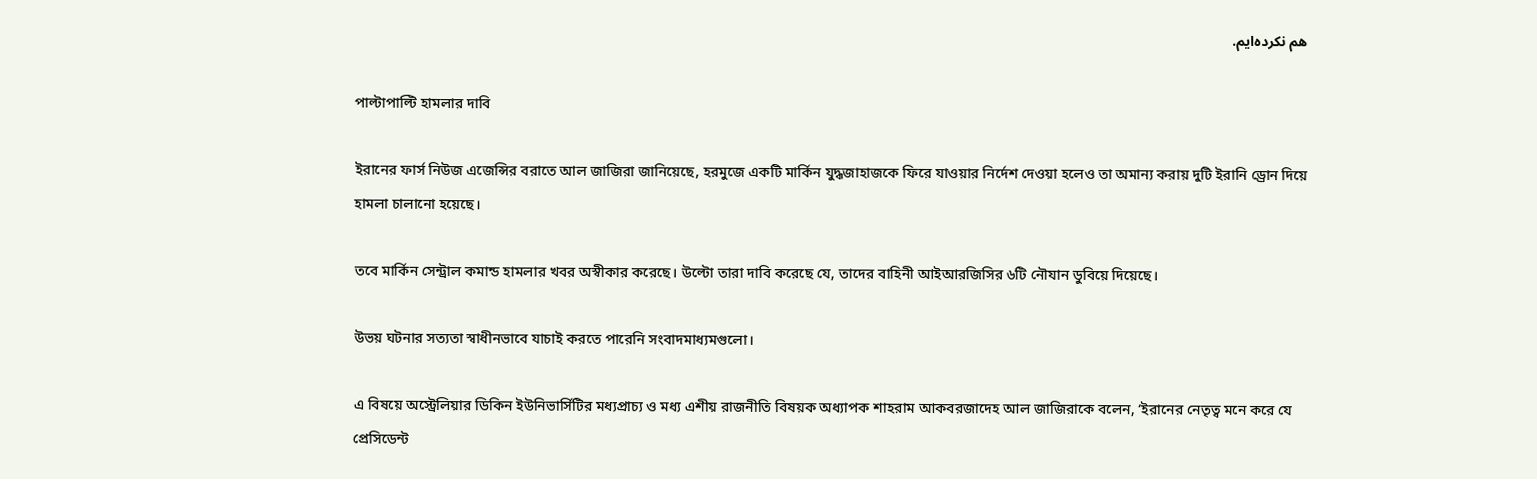هم نکرده‌ایم.

পাল্টাপাল্টি হামলার দাবি

ইরানের ফার্স নিউজ এজেন্সির বরাতে আল জাজিরা জানিয়েছে, হরমুজে একটি মার্কিন যুদ্ধজাহাজকে ফিরে যাওয়ার নির্দেশ দেওয়া হলেও তা অমান্য করায় দুটি ইরানি ড্রোন দিয়ে হামলা চালানো হয়েছে।

তবে মার্কিন সেন্ট্রাল কমান্ড হামলার খবর অস্বীকার করেছে। উল্টো তারা দাবি করেছে যে, তাদের বাহিনী আইআরজিসির ৬টি নৌযান ডুবিয়ে দিয়েছে।

উভয় ঘটনার সত্যতা স্বাধীনভাবে যাচাই করতে পারেনি সংবাদমাধ্যমগুলো।

এ বিষয়ে অস্ট্রেলিয়ার ডিকিন ইউনিভার্সিটির মধ্যপ্রাচ্য ও মধ্য এশীয় রাজনীতি বিষয়ক অধ্যাপক শাহরাম আকবরজাদেহ আল জাজিরাকে বলেন, ‘ইরানের নেতৃত্ব মনে করে যে প্রেসিডেন্ট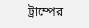ট্রাম্পের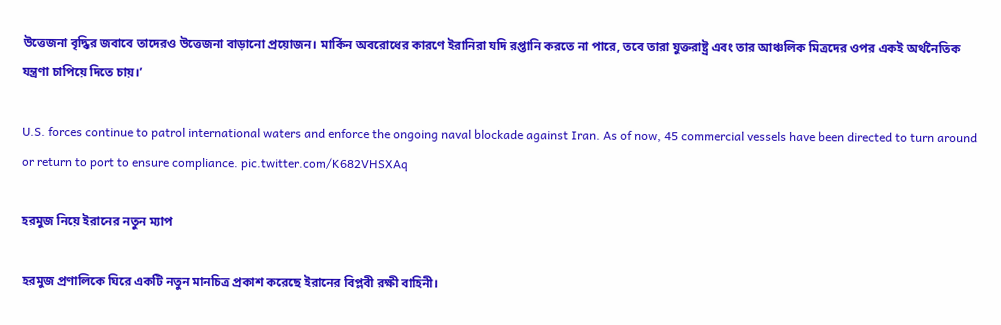উত্তেজনা বৃদ্ধির জবাবে তাদেরও উত্তেজনা বাড়ানো প্রয়োজন। মার্কিন অবরোধের কারণে ইরানিরা যদি রপ্তানি করতে না পারে, তবে তারা যুক্তরাষ্ট্র এবং তার আঞ্চলিক মিত্রদের ওপর একই অর্থনৈতিক যন্ত্রণা চাপিয়ে দিতে চায়।’

U.S. forces continue to patrol international waters and enforce the ongoing naval blockade against Iran. As of now, 45 commercial vessels have been directed to turn around or return to port to ensure compliance. pic.twitter.com/K682VHSXAq

হরমুজ নিয়ে ইরানের নতুন ম্যাপ

হরমুজ প্রণালিকে ঘিরে একটি নতুন মানচিত্র প্রকাশ করেছে ইরানের বিপ্লবী রক্ষী বাহিনী।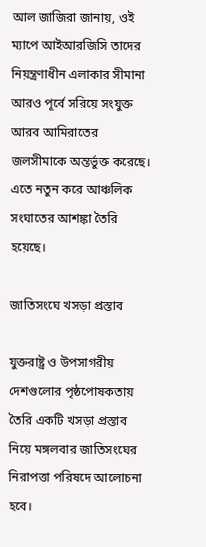আল জাজিরা জানায়, ওই ম্যাপে আইআরজিসি তাদের নিয়ন্ত্রণাধীন এলাকার সীমানা আরও পূর্বে সরিয়ে সংযুক্ত আরব আমিরাতের জলসীমাকে অন্তর্ভুক্ত করেছে। এতে নতুন করে আঞ্চলিক সংঘাতের আশঙ্কা তৈরি হয়েছে।

জাতিসংঘে খসড়া প্রস্তাব

যুক্তরাষ্ট্র ও উপসাগরীয় দেশগুলোর পৃষ্ঠপোষকতায় তৈরি একটি খসড়া প্রস্তাব নিয়ে মঙ্গলবার জাতিসংঘের নিরাপত্তা পরিষদে আলোচনা হবে।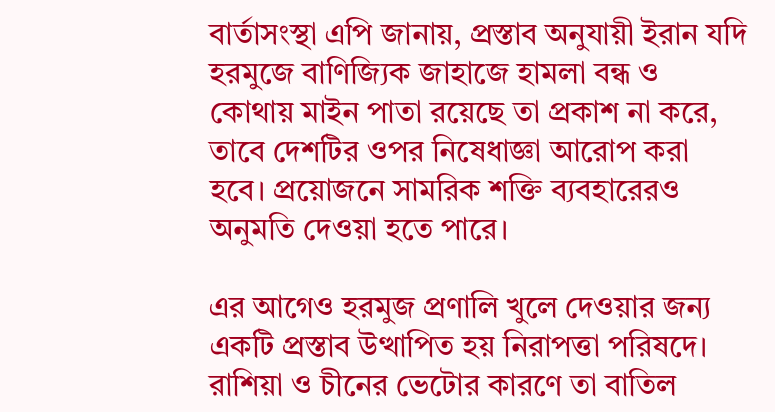বার্তাসংস্থা এপি জানায়, প্রস্তাব অনুযায়ী ইরান যদি হরমুজে বাণিজ্যিক জাহাজে হামলা বন্ধ ও কোথায় মাইন পাতা রয়েছে তা প্রকাশ না করে, তাবে দেশটির ওপর নিষেধাজ্ঞা আরোপ করা হবে। প্রয়োজনে সামরিক শক্তি ব্যবহারেরও অনুমতি দেওয়া হতে পারে।

এর আগেও হরমুজ প্রণালি খুলে দেওয়ার জন্য একটি প্রস্তাব উত্থাপিত হয় নিরাপত্তা পরিষদে। রাশিয়া ও চীনের ভেটোর কারণে তা বাতিল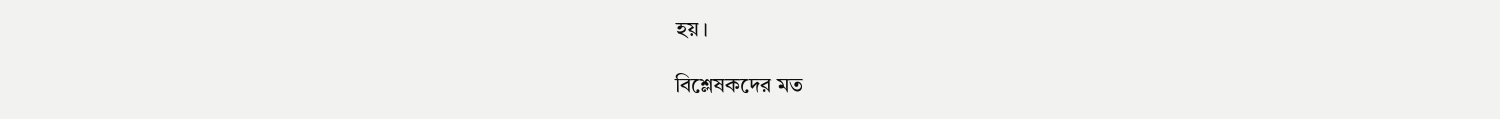হয়।

বিশ্লেষকদের মত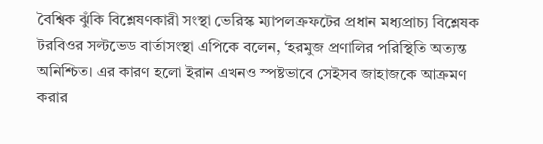বৈশ্বিক ঝুঁকি বিশ্লেষণকারী সংস্থা ভেরিস্ক ম্যাপলক্রফটের প্রধান মধ্যপ্রাচ্য বিশ্লেষক টরবিওর সল্টভেড বার্তাসংস্থা এপিকে বলেন, ‘হরমুজ প্রণালির পরিস্থিতি অত্যন্ত অনিশ্চিত। এর কারণ হলো ইরান এখনও স্পষ্টভাবে সেইসব জাহাজকে আক্রমণ করার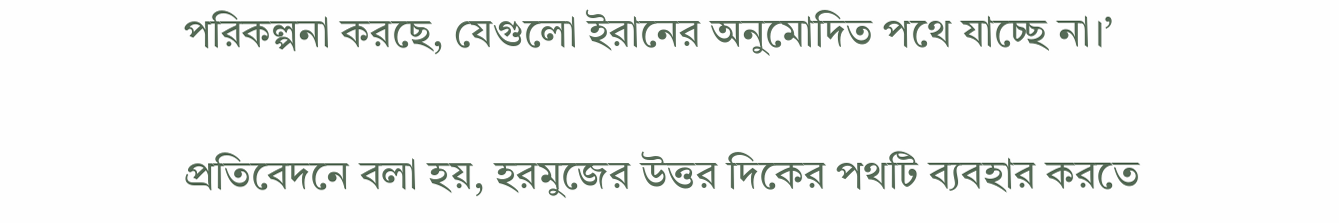পরিকল্পনা করছে, যেগুলো ইরানের অনুমোদিত পথে যাচ্ছে না।’

প্রতিবেদনে বলা হয়, হরমুজের উত্তর দিকের পথটি ব্যবহার করতে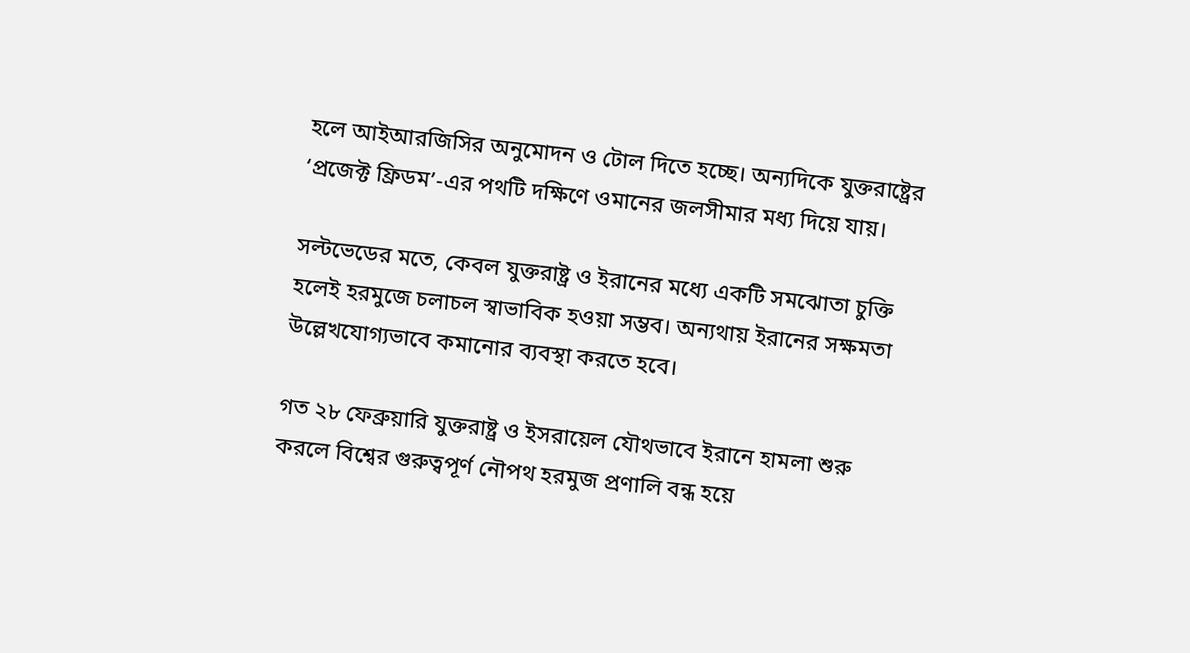হলে আইআরজিসির অনুমোদন ও টোল দিতে হচ্ছে। অন্যদিকে যুক্তরাষ্ট্রের ‘প্রজেক্ট ফ্রিডম’-এর পথটি দক্ষিণে ওমানের জলসীমার মধ্য দিয়ে যায়।

সল্টভেডের মতে, কেবল যুক্তরাষ্ট্র ও ইরানের মধ্যে একটি সমঝোতা চুক্তি হলেই হরমুজে চলাচল স্বাভাবিক হওয়া সম্ভব। অন্যথায় ইরানের সক্ষমতা উল্লেখযোগ্যভাবে কমানোর ব্যবস্থা করতে হবে।

গত ২৮ ফেব্রুয়ারি যুক্তরাষ্ট্র ও ইসরায়েল যৌথভাবে ইরানে হামলা শুরু করলে বিশ্বের গুরুত্বপূর্ণ নৌপথ হরমুজ প্রণালি বন্ধ হয়ে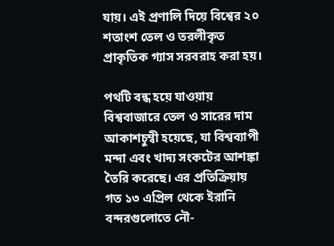যায়। এই প্রণালি দিয়ে বিশ্বের ২০ শতাংশ তেল ও তরলীকৃত প্রাকৃতিক গ্যাস সরবরাহ করা হয়।

পথটি বন্ধ হয়ে যাওয়ায় বিশ্ববাজারে তেল ও সারের দাম আকাশচুম্বী হয়েছে, যা বিশ্বব্যাপী মন্দা এবং খাদ্য সংকটের আশঙ্কা তৈরি করেছে। এর প্রতিক্রিয়ায় গত ১৩ এপ্রিল থেকে ইরানি বন্দরগুলোতে নৌ-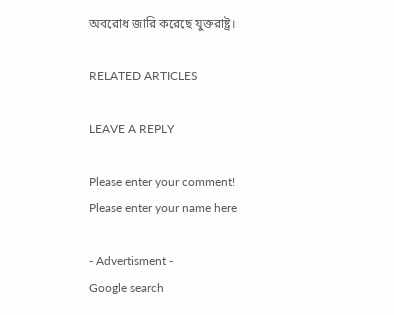অবরোধ জারি করেছে যুক্তরাষ্ট্র।

RELATED ARTICLES

LEAVE A REPLY

Please enter your comment!
Please enter your name here

- Advertisment -
Google search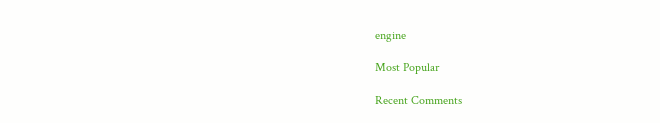engine

Most Popular

Recent Comments